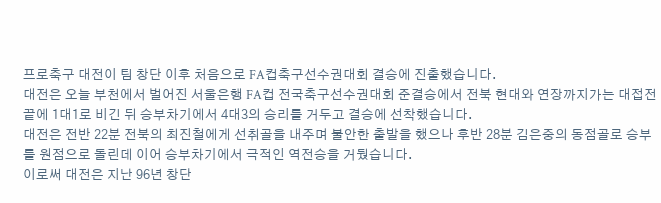프로축구 대전이 팀 창단 이후 처음으로 FA컵축구선수권대회 결승에 진출했습니다.
대전은 오늘 부천에서 벌어진 서울은행 FA컵 전국축구선수권대회 준결승에서 전북 현대와 연장까지가는 대접전끝에 1대1로 비긴 뒤 승부차기에서 4대3의 승리를 거두고 결승에 선착했습니다.
대전은 전반 22분 전북의 최진철에게 선취골을 내주며 불안한 출발을 했으나 후반 28분 김은중의 동점골로 승부를 원점으로 돌린데 이어 승부차기에서 극적인 역전승을 거뒀습니다.
이로써 대전은 지난 96년 창단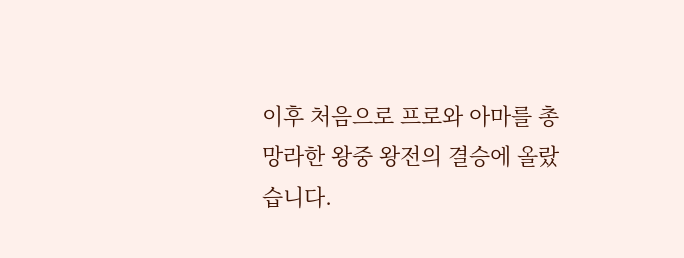이후 처음으로 프로와 아마를 총망라한 왕중 왕전의 결승에 올랐습니다.